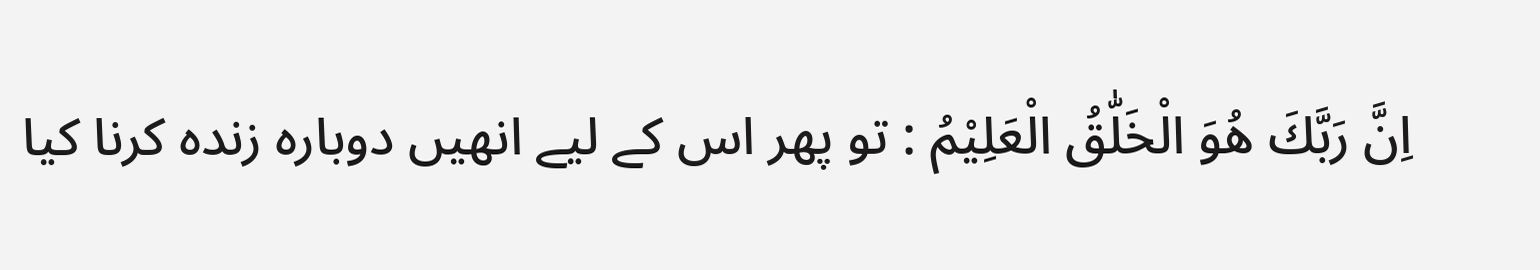اِنَّ رَبَّكَ هُوَ الْخَلّٰقُ الْعَلِيْمُ : تو پھر اس کے لیے انھیں دوبارہ زندہ کرنا کیا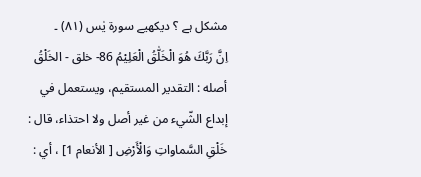مشکل ہے ؟ دیکھیے سورة یٰس (٨١) ۔
اِنَّ رَبَّكَ هُوَ الْخَلّٰقُ الْعَلِيْمُ 86- خلق - الخَلْقُ أصله : التقدیر المستقیم، ويستعمل في إبداع الشّيء من غير أصل ولا احتذاء، قال : خَلْقِ السَّماواتِ وَالْأَرْضِ [ الأنعام 1] ، أي :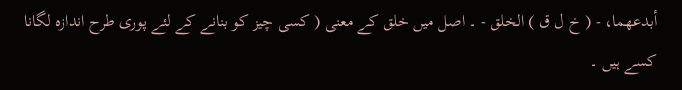أبدعهما، - ( خ ل ق ) الخلق - ۔ اصل میں خلق کے معنی ( کسی چیز کو بنانے کے لئے پوری طرح اندازہ لگانا کسے ہیں ۔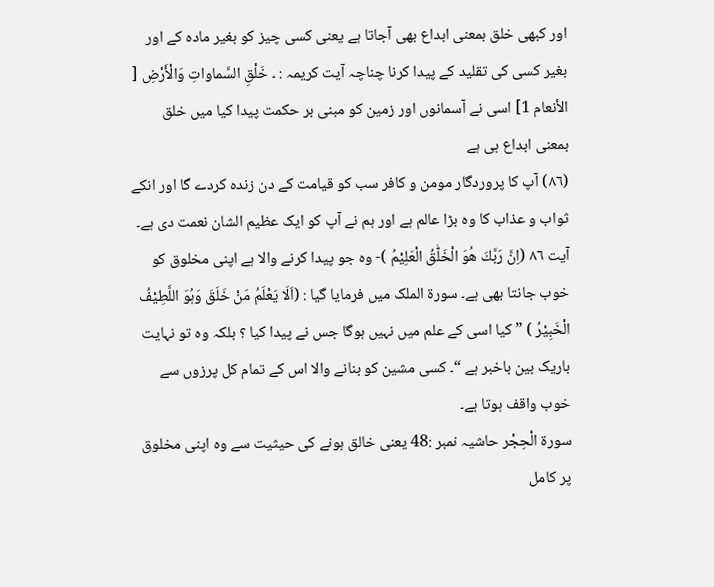اور کبھی خلق بمعنی ابداع بھی آجاتا ہے یعنی کسی چیز کو بغیر مادہ کے اور بغیر کسی کی تقلید کے پیدا کرنا چناچہ آیت کریمہ : ۔ خَلْقِ السَّماواتِ وَالْأَرْضِ [ الأنعام 1] اسی نے آسمانوں اور زمین کو مبنی بر حکمت پیدا کیا میں خلق بمعنی ابداع ہی ہے
(٨٦) آپ کا پروردگار مومن و کافر سب کو قیامت کے دن زندہ کردے گا اور انکے ثواب و عذاب کا وہ بڑا عالم ہے اور ہم نے آپ کو ایک عظیم الشان نعمت دی ہے۔
آیت ٨٦ (اِنَّ رَبَّكَ هُوَ الْخَلّٰقُ الْعَلِيْمُ )- وہ جو پیدا کرنے والا ہے اپنی مخلوق کو خوب جانتا بھی ہے۔ سورة الملک میں فرمایا گیا : (اَلَا یَعْلَمُ مَنْ خَلَقَ وَہُوَ اللَّطِیْفُ الْخَبِیْرُ ) ” کیا اسی کے علم میں نہیں ہوگا جس نے پیدا کیا ؟ بلکہ وہ تو نہایت باریک بین باخبر ہے “۔ کسی مشین کو بنانے والا اس کے تمام کل پرزوں سے خوب واقف ہوتا ہے۔
سورة الْحِجْر حاشیہ نمبر :48 یعنی خالق ہونے کی حیثیت سے وہ اپنی مخلوق پر کامل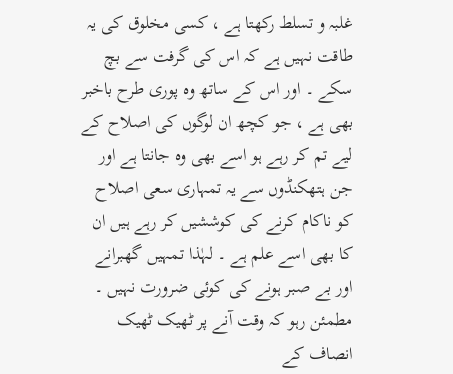غلبہ و تسلط رکھتا ہے ، کسی مخلوق کی یہ طاقت نہیں ہے کہ اس کی گرفت سے بچ سکے ۔ اور اس کے ساتھ وہ پوری طرح باخبر بھی ہے ، جو کچھ ان لوگوں کی اصلاح کے لیے تم کر رہے ہو اسے بھی وہ جانتا ہے اور جن ہتھکنڈوں سے یہ تمہاری سعی اصلاح کو ناکام کرنے کی کوششیں کر رہے ہیں ان کا بھی اسے علم ہے ۔ لہٰذا تمہیں گھبرانے اور بے صبر ہونے کی کوئی ضرورت نہیں ۔ مطمئن رہو کہ وقت آنے پر ٹھیک ٹھیک انصاف کے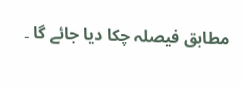مطابق فیصلہ چکا دیا جائے گا ۔